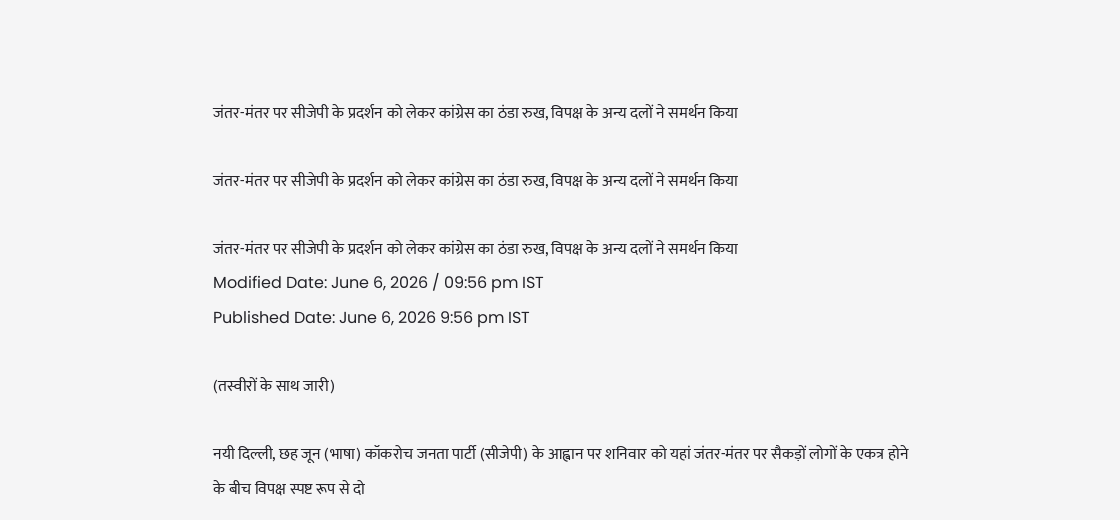जंतर-मंतर पर सीजेपी के प्रदर्शन को लेकर कांग्रेस का ठंडा रुख, विपक्ष के अन्य दलों ने समर्थन किया

जंतर-मंतर पर सीजेपी के प्रदर्शन को लेकर कांग्रेस का ठंडा रुख, विपक्ष के अन्य दलों ने समर्थन किया

जंतर-मंतर पर सीजेपी के प्रदर्शन को लेकर कांग्रेस का ठंडा रुख, विपक्ष के अन्य दलों ने समर्थन किया
Modified Date: June 6, 2026 / 09:56 pm IST
Published Date: June 6, 2026 9:56 pm IST

(तस्वीरों के साथ जारी)

नयी दिल्ली, छह जून (भाषा) कॉकरोच जनता पार्टी (सीजेपी) के आह्वान पर शनिवार को यहां जंतर-मंतर पर सैकड़ों लोगों के एकत्र होने के बीच विपक्ष स्पष्ट रूप से दो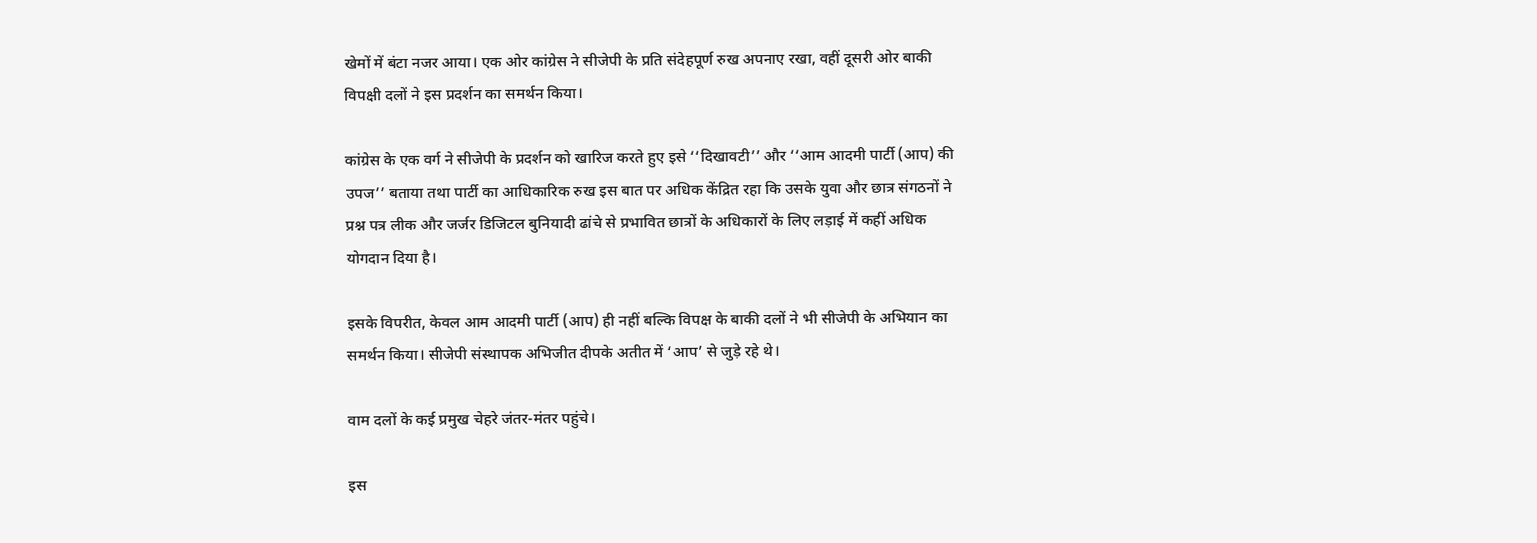खेमों में बंटा नजर आया। एक ओर कांग्रेस ने सीजेपी के प्रति संदेहपूर्ण रुख अपनाए रखा, वहीं दूसरी ओर बाकी विपक्षी दलों ने इस प्रदर्शन का समर्थन किया।

कांग्रेस के एक वर्ग ने सीजेपी के प्रदर्शन को खारिज करते हुए इसे ‘‘दिखावटी’’ और ‘‘आम आदमी पार्टी (आप) की उपज’’ बताया तथा पार्टी का आधिकारिक रुख इस बात पर अधिक केंद्रित रहा कि उसके युवा और छात्र संगठनों ने प्रश्न पत्र लीक और जर्जर डिजिटल बुनियादी ढांचे से प्रभावित छात्रों के अधिकारों के लिए लड़ाई में कहीं अधिक योगदान दिया है।

इसके विपरीत, केवल आम आदमी पार्टी (आप) ही नहीं बल्कि विपक्ष के बाकी दलों ने भी सीजेपी के अभियान का समर्थन किया। सीजेपी संस्थापक अभिजीत दीपके अतीत में ‘आप’ से जुड़े रहे थे।

वाम दलों के कई प्रमुख चेहरे जंतर-मंतर पहुंचे।

इस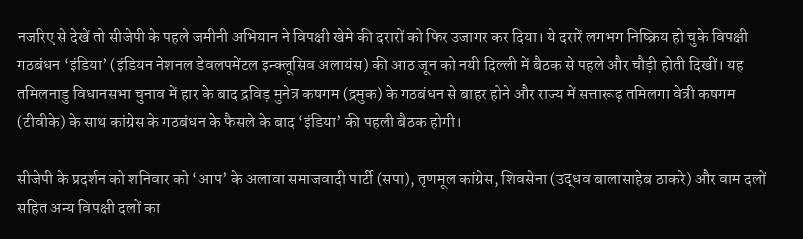नजरिए से देखें तो सीजेपी के पहले जमीनी अभियान ने विपक्षी खेमे की दरारों को फिर उजागर कर दिया। ये दरारें लगभग निष्क्रिय हो चुके विपक्षी गठबंधन ‘इंडिया’ (इंडियन नेशनल डेवलपमेंटल इन्क्लूसिव अलायंस) की आठ जून को नयी दिल्ली में बैठक से पहले और चौड़ी होती दिखीं। यह तमिलनाडु विधानसभा चुनाव में हार के बाद द्रविड़ मुनेत्र कषगम (द्रमुक) के गठबंधन से बाहर होने और राज्य में सत्तारूढ़ तमिलगा वेत्री कषगम (टीवीके) के साथ कांग्रेस के गठबंधन के फैसले के बाद ‘इंडिया’ की पहली बैठक होगी।

सीजेपी के प्रदर्शन को शनिवार को ‘आप’ के अलावा समाजवादी पार्टी (सपा), तृणमूल कांग्रेस, शिवसेना (उद्धव बालासाहेब ठाकरे) और वाम दलों सहित अन्य विपक्षी दलों का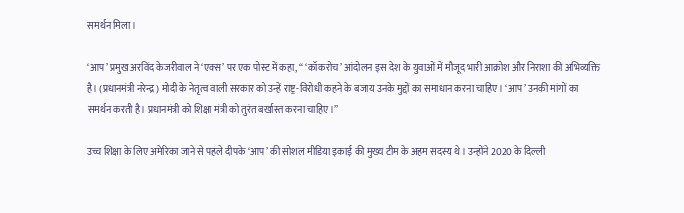समर्थन मिला।

‘आप’ प्रमुख अरविंद केजरीवाल ने ‘एक्स’ पर एक पोस्ट में कहा, ‘‘ ‘कॉकरोच’ आंदोलन इस देश के युवाओं में मौजूद भारी आक्रोश और निराशा की अभिव्यक्ति है। (प्रधानमंत्री नरेन्द्र) मोदी के नेतृत्व वाली सरकार को उन्हें राष्ट्र-विरोधी कहने के बजाय उनके मुद्दों का समाधान करना चाहिए। ‘आप’ उनकी मांगों का समर्थन करती है। प्रधानमंत्री को शिक्षा मंत्री को तुरंत बर्खास्त करना चाहिए।’’

उच्च शिक्षा के लिए अमेरिका जाने से पहले दीपके ‘आप’ की सोशल मीडिया इकाई की मुख्य टीम के अहम सदस्य थे। उन्होंने 2020 के दिल्ली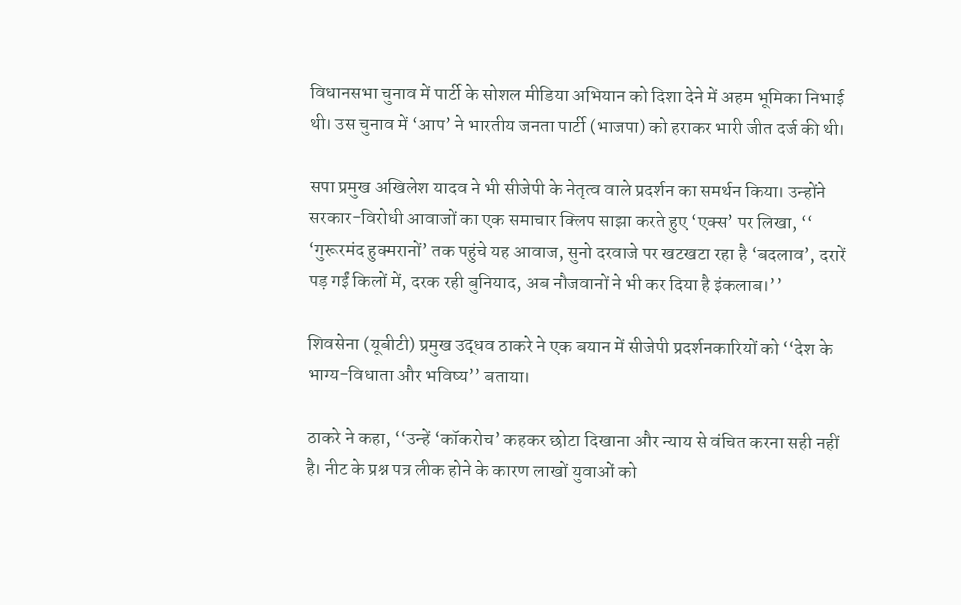विधानसभा चुनाव में पार्टी के सोशल मीडिया अभियान को दिशा देने में अहम भूमिका निभाई थी। उस चुनाव में ‘आप’ ने भारतीय जनता पार्टी (भाजपा) को हराकर भारी जीत दर्ज की थी।

सपा प्रमुख अखिलेश यादव ने भी सीजेपी के नेतृत्व वाले प्रदर्शन का समर्थन किया। उन्होंने सरकार-विरोधी आवाजों का एक समाचार क्लिप साझा करते हुए ‘एक्स’ पर लिखा, ‘‘ ‘गुरूरमंद हुक्मरानों’ तक पहुंचे यह आवाज, सुनो दरवाजे पर खटखटा रहा है ‘बदलाव’, दरारें पड़ गईं किलों में, दरक रही बुनियाद, अब नौजवानों ने भी कर दिया है इंकलाब।’’

शिवसेना (यूबीटी) प्रमुख उद्धव ठाकरे ने एक बयान में सीजेपी प्रदर्शनकारियों को ‘‘देश के भाग्य-विधाता और भविष्य’’ बताया।

ठाकरे ने कहा, ‘‘उन्हें ‘कॉकरोच’ कहकर छोटा दिखाना और न्याय से वंचित करना सही नहीं है। नीट के प्रश्न पत्र लीक होने के कारण लाखों युवाओं को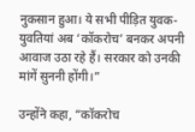नुकसान हुआ। ये सभी पीड़ित युवक-युवतियां अब ‘कॉकरोच’ बनकर अपनी आवाज उठा रहे हैं। सरकार को उनकी मांगें सुननी होंगी।”

उन्होंने कहा, “कॉकरोच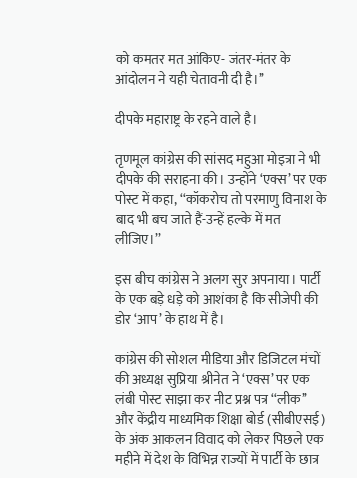को कमतर मत आंकिए- जंतर-मंतर के आंदोलन ने यही चेतावनी दी है।’’

दीपके महाराष्ट्र के रहने वाले है।

तृणमूल कांग्रेस की सांसद महुआ मोइत्रा ने भी दीपके की सराहना की। उन्होंने ‘एक्स’ पर एक पोस्ट में कहा, ‘‘कॉकरोच तो परमाणु विनाश के बाद भी बच जाते हैं-उन्हें हल्के में मत लीजिए।’’

इस बीच कांग्रेस ने अलग सुर अपनाया। पार्टी के एक बड़े धड़े को आशंका है कि सीजेपी की डोर ‘आप’ के हाथ में है।

कांग्रेस की सोशल मीडिया और डिजिटल मंचों की अध्यक्ष सुप्रिया श्रीनेत ने ‘एक्स’ पर एक लंबी पोस्ट साझा कर नीट प्रश्न पत्र ‘‘लीक’’ और केंद्रीय माध्यमिक शिक्षा बोर्ड (सीबीएसई) के अंक आकलन विवाद को लेकर पिछले एक महीने में देश के विभिन्न राज्यों में पार्टी के छात्र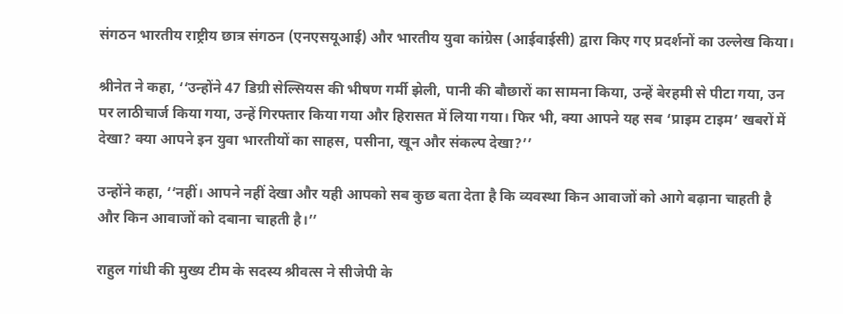संगठन भारतीय राष्ट्रीय छात्र संगठन (एनएसयूआई) और भारतीय युवा कांग्रेस (आईवाईसी) द्वारा किए गए प्रदर्शनों का उल्लेख किया।

श्रीनेत ने कहा, ‘‘उन्होंने 47 डिग्री सेल्सियस की भीषण गर्मी झेली, पानी की बौछारों का सामना किया, उन्हें बेरहमी से पीटा गया, उन पर लाठीचार्ज किया गया, उन्हें गिरफ्तार किया गया और हिरासत में लिया गया। फिर भी, क्या आपने यह सब ‘प्राइम टाइम’ खबरों में देखा? क्या आपने इन युवा भारतीयों का साहस, पसीना, खून और संकल्प देखा?’’

उन्होंने कहा, ‘‘नहीं। आपने नहीं देखा और यही आपको सब कुछ बता देता है कि व्यवस्था किन आवाजों को आगे बढ़ाना चाहती है और किन आवाजों को दबाना चाहती है।’’

राहुल गांधी की मुख्य टीम के सदस्य श्रीवत्स ने सीजेपी के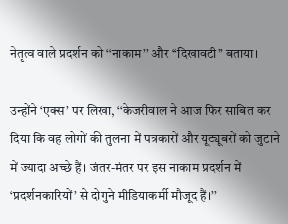नेतृत्व वाले प्रदर्शन को ‘‘नाकाम’’ और ‘‘दिखावटी’’ बताया।

उन्होंने ‘एक्स’ पर लिखा, ‘‘केजरीवाल ने आज फिर साबित कर दिया कि वह लोगों की तुलना में पत्रकारों और यूट्यूबरों को जुटाने में ज्यादा अच्छे हैं। जंतर-मंतर पर इस नाकाम प्रदर्शन में ‘प्रदर्शनकारियों’ से दोगुने मीडियाकर्मी मौजूद हैं।’’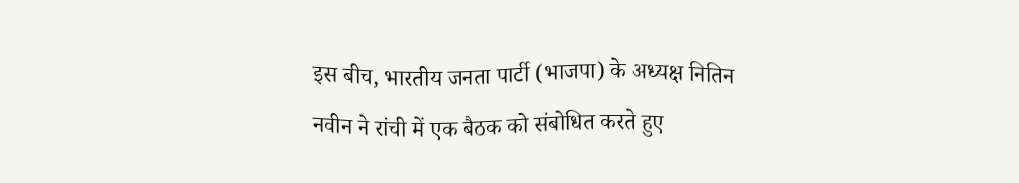इस बीच, भारतीय जनता पार्टी (भाजपा) के अध्यक्ष नितिन नवीन ने रांची में एक बैठक को संबोधित करते हुए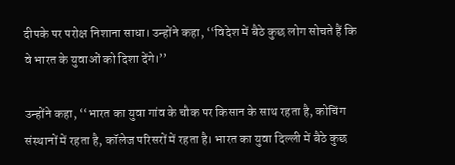दीपके पर परोक्ष निशाना साधा। उन्होंने कहा, ‘‘विदेश में बैठे कुछ लोग सोचते हैं कि वे भारत के युवाओं को दिशा देंगे।’’

उन्होंने कहा, ‘‘भारत का युवा गांव के चौक पर किसान के साथ रहता है, कोचिंग संस्थानों में रहता है, कॉलेज परिसरों में रहता है। भारत का युवा दिल्ली में बैठे कुछ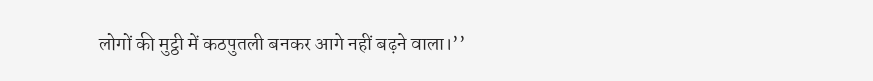लोगों की मुट्ठी में कठपुतली बनकर आगे नहीं बढ़ने वाला।’’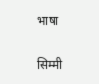भाषा

सिम्मी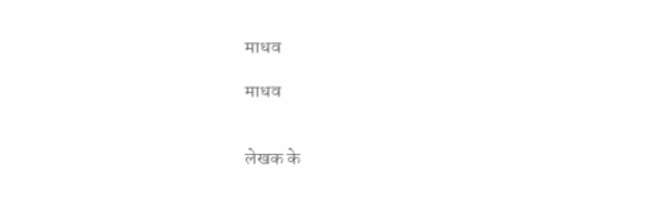माधव

माधव


लेखक के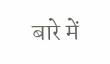बारे में